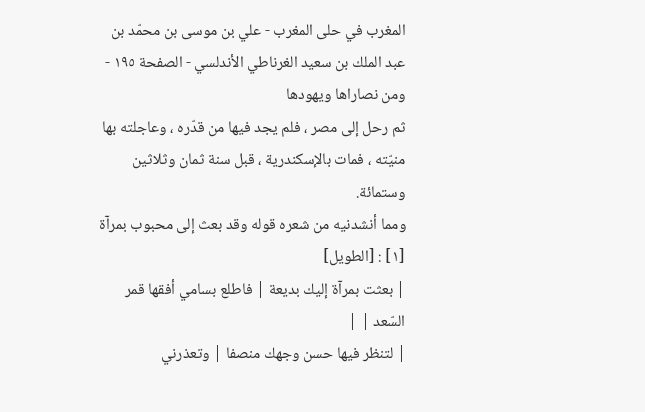المغرب في حلى المغرب - علي بن موسى بن محمّد بن عبد الملك بن سعيد الغرناطي الأندلسي - الصفحة ١٩٥ - ومن نصاراها ويهودها
ثم رحل إلى مصر ، فلم يجد فيها من قدّره ، وعاجلته بها منيّته ، فمات بالإسكندرية ، قبل سنة ثمان وثلاثين وستمائة.
ومما أنشدنيه من شعره قوله وقد بعث إلى محبوب بمرآة [١] : [الطويل]
| بعثت بمرآة إليك بديعة | فاطلع بسامي أفقها قمر السّعد | |
| لتنظر فيها حسن وجهك منصفا | وتعذرني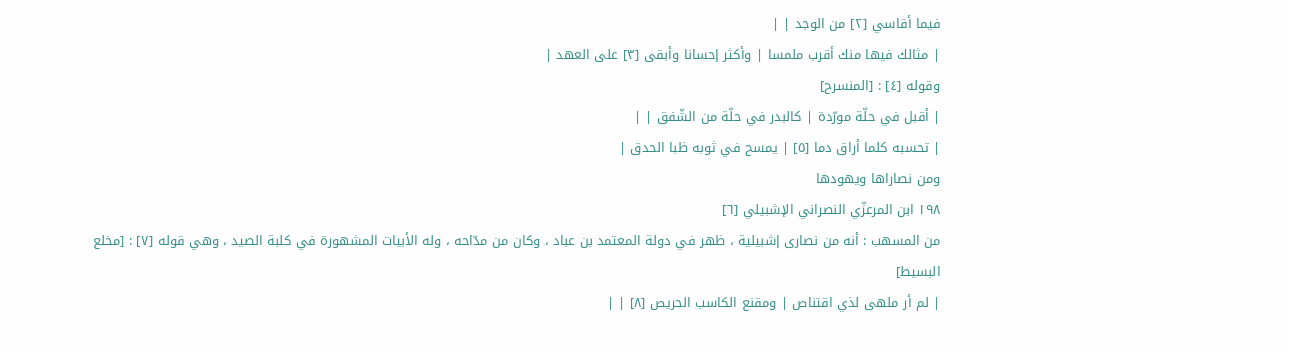فيما أقاسي [٢] من الوجد | |
| مثالك فيها منك أقرب ملمسا | وأكثر إحسانا وأبقى [٣] على العهد |
وقوله [٤] : [المنسرح]
| أقبل في حلّة مورّدة | كالبدر في حلّة من الشّفق | |
| تحسبه كلما أراق دما [٥] | يمسح في ثوبه ظبا الحدق |
ومن نصاراها ويهودها
١٩٨ ابن المرعزّي النصراني الإشبيلي [٦]
من المسهب : أنه من نصارى إشبيلية ، ظهر في دولة المعتمد بن عباد ، وكان من مدّاحه ، وله الأبيات المشهورة في كلبة الصيد ، وهي قوله [٧] : [مخلع البسيط]
| لم أر ملهى لذي اقتناص | ومقنع الكاسب الحريص [٨] | |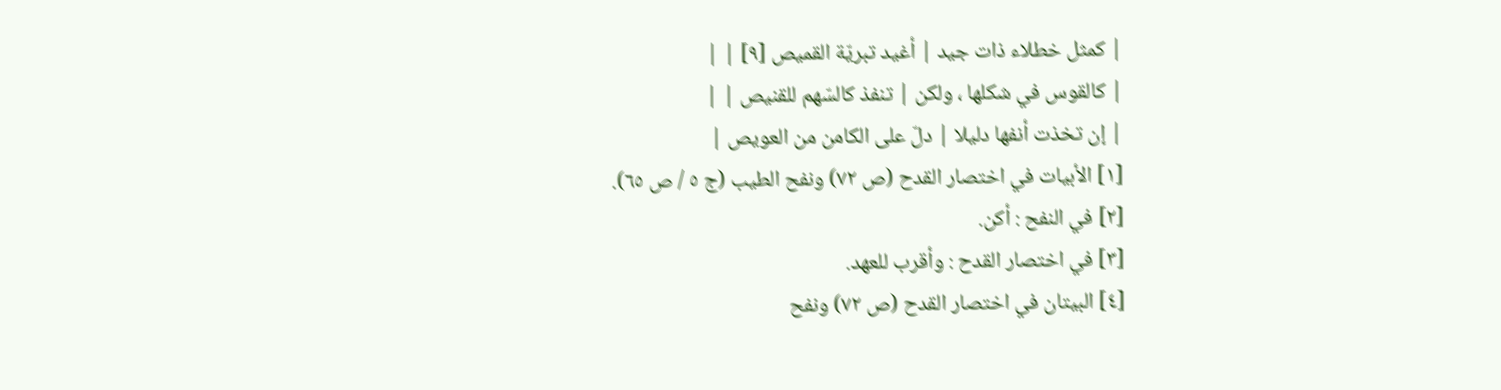| كمثل خطلاء ذات جيد | أغيد تبريّة القميص [٩] | |
| كالقوس في شكلها ، ولكن | تنفذ كالسّهم للقنيص | |
| إن تخذت أنفها دليلا | دلّ على الكامن من العويص |
[١] الأبيات في اختصار القدح (ص ٧٢) ونفح الطيب (ج ٥ / ص ٦٥).
[٢] في النفح : أكن.
[٣] في اختصار القدح : وأقرب للعهد.
[٤] البيتان في اختصار القدح (ص ٧٢) ونفح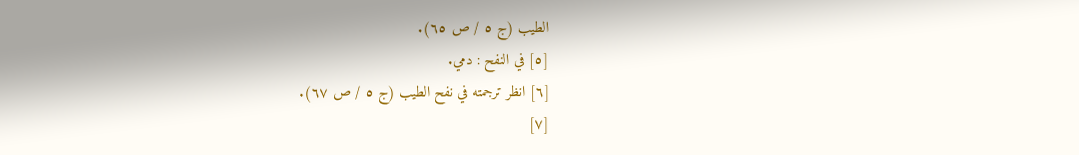الطيب (ج ٥ / ص ٦٥).
[٥] في النفح : دمي.
[٦] انظر ترجمته في نفح الطيب (ج ٥ / ص ٦٧).
[٧]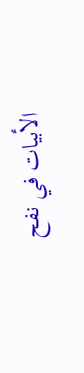الأبيات في نفح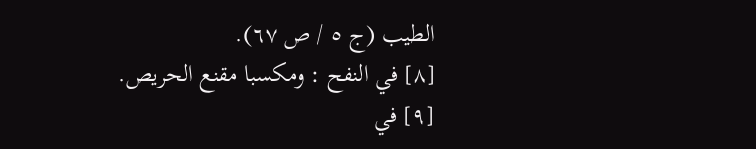الطيب (ج ٥ / ص ٦٧).
[٨] في النفح : ومكسبا مقنع الحريص.
[٩] في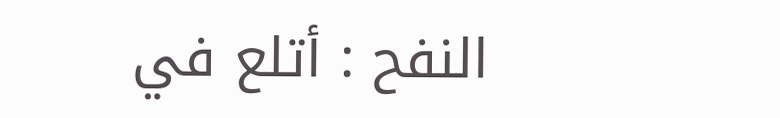النفح : أتلع في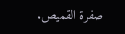صفرة القميص.